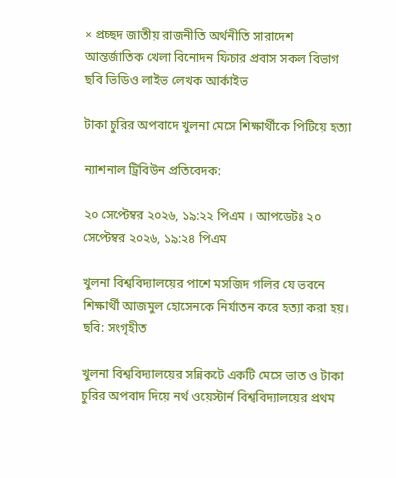× প্রচ্ছদ জাতীয় রাজনীতি অর্থনীতি সারাদেশ আন্তর্জাতিক খেলা বিনোদন ফিচার প্রবাস সকল বিভাগ
ছবি ভিডিও লাইভ লেখক আর্কাইভ

টাকা চুরির অপবাদে খুলনা মেসে শিক্ষার্থীকে পিটিয়ে হত্যা

ন্যাশনাল ট্রিবিউন প্রতিবেদক:

২০ সেপ্টেম্বর ২০২৬, ১৯:২২ পিএম । আপডেটঃ ২০ সেপ্টেম্বর ২০২৬, ১৯:২৪ পিএম

খুলনা বিশ্ববিদ্যালয়ের পাশে মসজিদ গলির যে ভবনে শিক্ষার্থী আজমুল হোসেনকে নির্যাতন করে হত্যা করা হয়। ছবি: সংগৃহীত

খুলনা বিশ্ববিদ্যালয়ের সন্নিকটে একটি মেসে ভাত ও টাকা চুরির অপবাদ দিয়ে নর্থ ওয়েস্টার্ন বিশ্ববিদ্যালয়ের প্রথম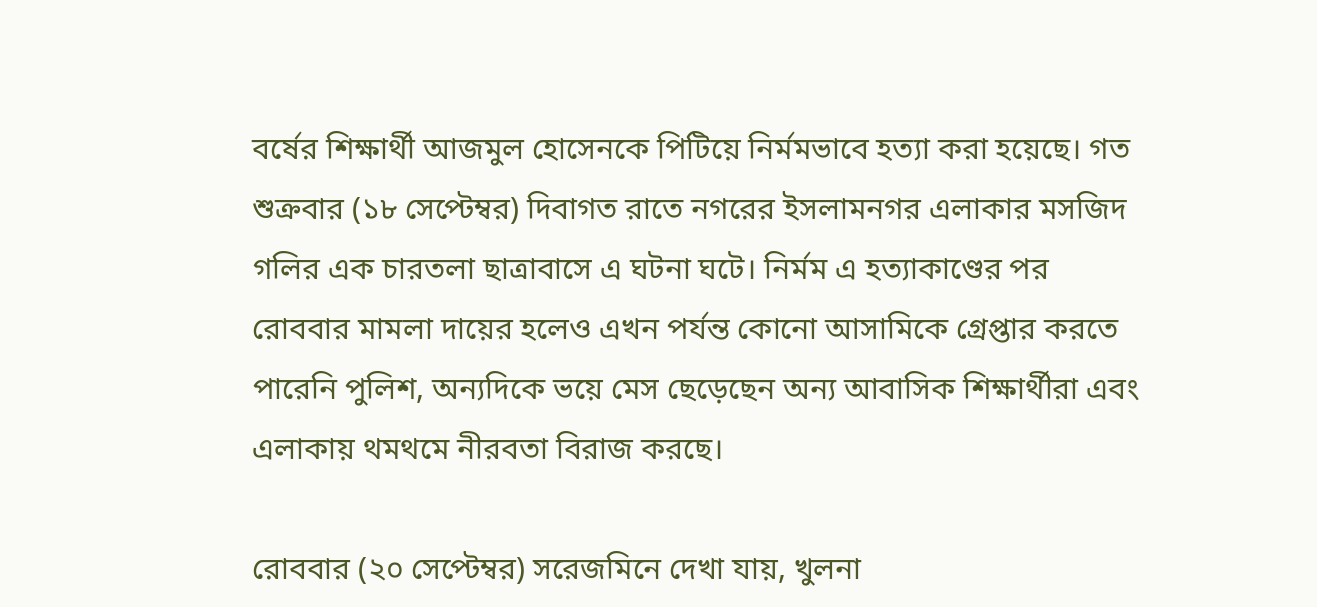বর্ষের শিক্ষার্থী আজমুল হোসেনকে পিটিয়ে নির্মমভাবে হত্যা করা হয়েছে। গত শুক্রবার (১৮ সেপ্টেম্বর) দিবাগত রাতে নগরের ইসলামনগর এলাকার মসজিদ গলির এক চারতলা ছাত্রাবাসে এ ঘটনা ঘটে। নির্মম এ হত্যাকাণ্ডের পর রোববার মামলা দায়ের হলেও এখন পর্যন্ত কোনো আসামিকে গ্রেপ্তার করতে পারেনি পুলিশ, অন্যদিকে ভয়ে মেস ছেড়েছেন অন্য আবাসিক শিক্ষার্থীরা এবং এলাকায় থমথমে নীরবতা বিরাজ করছে।

রোববার (২০ সেপ্টেম্বর) সরেজমিনে দেখা যায়, খুলনা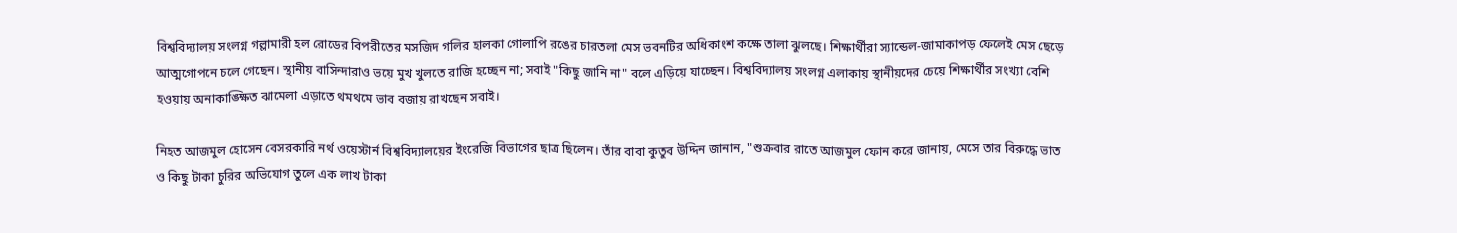বিশ্ববিদ্যালয় সংলগ্ন গল্লামারী হল রোডের বিপরীতের মসজিদ গলির হালকা গোলাপি রঙের চারতলা মেস ভবনটির অধিকাংশ কক্ষে তালা ঝুলছে। শিক্ষার্থীরা স্যান্ডেল-জামাকাপড় ফেলেই মেস ছেড়ে আত্মগোপনে চলে গেছেন। স্থানীয় বাসিন্দারাও ভয়ে মুখ খুলতে রাজি হচ্ছেন না; সবাই "কিছু জানি না" বলে এড়িয়ে যাচ্ছেন। বিশ্ববিদ্যালয় সংলগ্ন এলাকায় স্থানীয়দের চেয়ে শিক্ষার্থীর সংখ্যা বেশি হওয়ায় অনাকাঙ্ক্ষিত ঝামেলা এড়াতে থমথমে ভাব বজায় রাখছেন সবাই।

নিহত আজমুল হোসেন বেসরকারি নর্থ ওয়েস্টার্ন বিশ্ববিদ্যালয়ের ইংরেজি বিভাগের ছাত্র ছিলেন। তাঁর বাবা কুতুব উদ্দিন জানান, "শুক্রবার রাতে আজমুল ফোন করে জানায়, মেসে তার বিরুদ্ধে ভাত ও কিছু টাকা চুরির অভিযোগ তুলে এক লাখ টাকা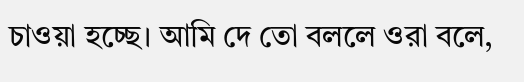চাওয়া হচ্ছে। আমি দে তো বললে ওরা বলে,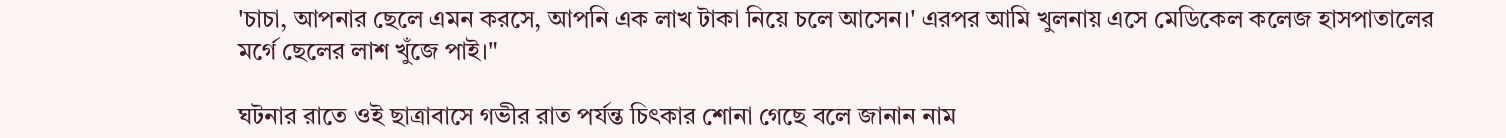'চাচা, আপনার ছেলে এমন করসে, আপনি এক লাখ টাকা নিয়ে চলে আসেন।' এরপর আমি খুলনায় এসে মেডিকেল কলেজ হাসপাতালের মর্গে ছেলের লাশ খুঁজে পাই।"

ঘটনার রাতে ওই ছাত্রাবাসে গভীর রাত পর্যন্ত চিৎকার শোনা গেছে বলে জানান নাম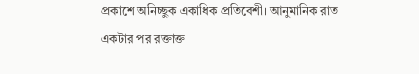প্রকাশে অনিচ্ছুক একাধিক প্রতিবেশী। আনুমানিক রাত একটার পর রক্তাক্ত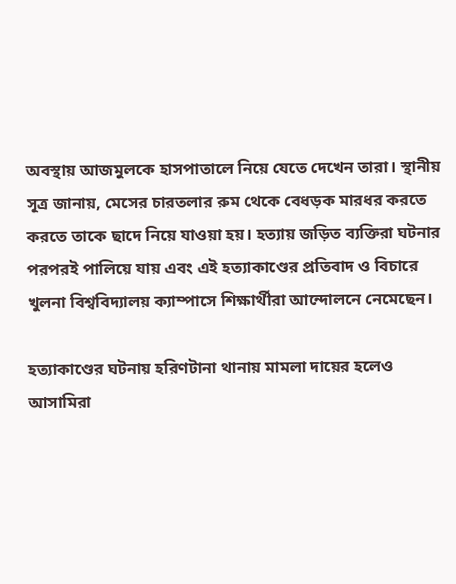অবস্থায় আজমুলকে হাসপাতালে নিয়ে যেতে দেখেন তারা। স্থানীয় সূত্র জানায়, মেসের চারতলার রুম থেকে বেধড়ক মারধর করতে করতে তাকে ছাদে নিয়ে যাওয়া হয়। হত্যায় জড়িত ব্যক্তিরা ঘটনার পরপরই পালিয়ে যায় এবং এই হত্যাকাণ্ডের প্রতিবাদ ও বিচারে খুলনা বিশ্ববিদ্যালয় ক্যাম্পাসে শিক্ষার্থীরা আন্দোলনে নেমেছেন।

হত্যাকাণ্ডের ঘটনায় হরিণটানা থানায় মামলা দায়ের হলেও আসামিরা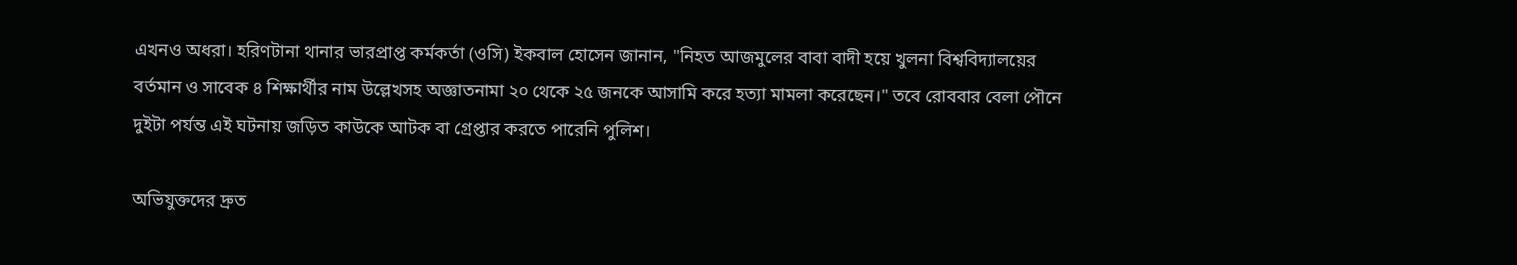এখনও অধরা। হরিণটানা থানার ভারপ্রাপ্ত কর্মকর্তা (ওসি) ইকবাল হোসেন জানান, "নিহত আজমুলের বাবা বাদী হয়ে খুলনা বিশ্ববিদ্যালয়ের বর্তমান ও সাবেক ৪ শিক্ষার্থীর নাম উল্লেখসহ অজ্ঞাতনামা ২০ থেকে ২৫ জনকে আসামি করে হত্যা মামলা করেছেন।" তবে রোববার বেলা পৌনে দুইটা পর্যন্ত এই ঘটনায় জড়িত কাউকে আটক বা গ্রেপ্তার করতে পারেনি পুলিশ।

অভিযুক্তদের দ্রুত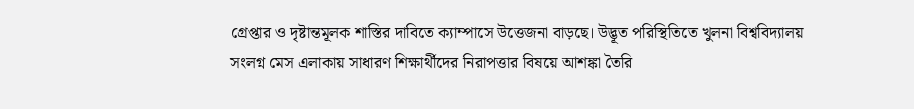গ্রেপ্তার ও দৃষ্টান্তমূলক শাস্তির দাবিতে ক্যাম্পাসে উত্তেজনা বাড়ছে। উদ্ভূত পরিস্থিতিতে খুলনা বিশ্ববিদ্যালয় সংলগ্ন মেস এলাকায় সাধারণ শিক্ষার্থীদের নিরাপত্তার বিষয়ে আশঙ্কা তৈরি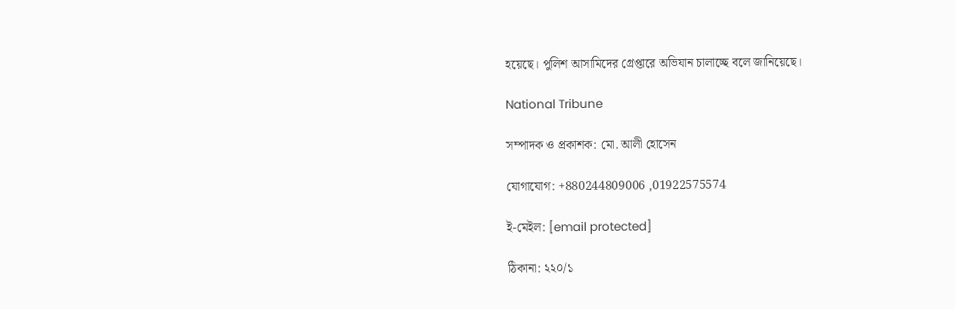হয়েছে। পুলিশ আসামিদের গ্রেপ্তারে অভিযান চালাচ্ছে বলে জানিয়েছে।

National Tribune

সম্পাদক ও প্রকাশক: মো. আলী হোসেন

যোগাযোগ: +880244809006 ,01922575574

ই-মেইল: [email protected]

ঠিকানা: ২২০/১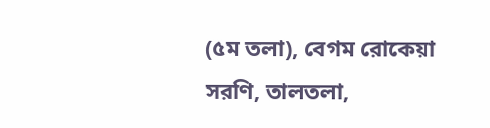(৫ম তলা), বেগম রোকেয়া সরণি, তালতলা,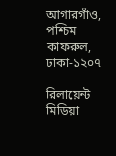আগারগাঁও, পশ্চিম কাফরুল, ঢাকা-১২০৭

রিলায়েন্ট মিডিয়া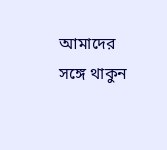আমাদের সঙ্গে থাকুন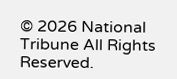© 2026 National Tribune All Rights Reserved.